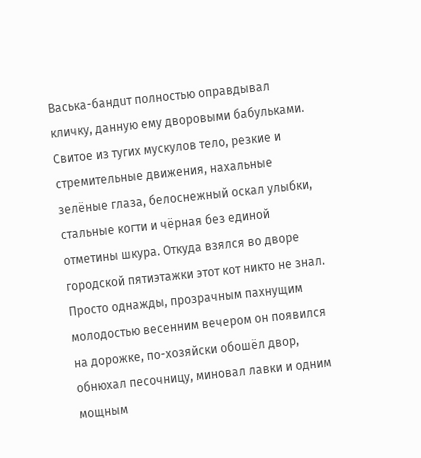Васька-бaндuт полностью оправдывал кличку, данную ему дворовыми бабульками.
Свитое из тугих мускулов тело, резкие и стремительные движения, нахальные зелёные глаза, белоснежный оскал улыбки, стальные когти и чёрная без единой отметины шкура. Откуда взялся во дворе городской пятиэтажки этот кот никто не знал. Просто однажды, прозрачным пахнущим молодостью весенним вечером он появился на дорожке, по-хозяйски обошёл двор, обнюхал песочницу, миновал лавки и одним мощным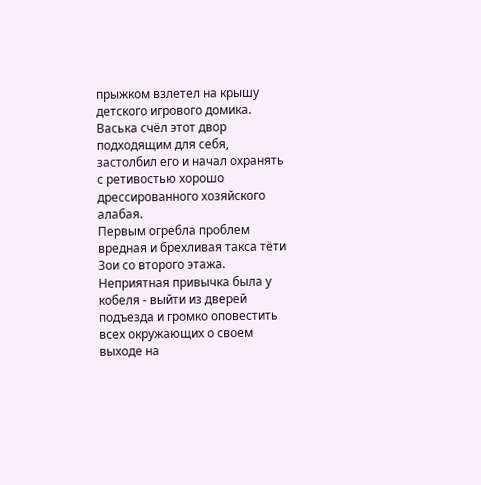прыжком взлетел на крышу детского игрового домика.
Васька счёл этот двор подходящим для себя, застолбил его и начал охранять с ретивостью хорошо дрессированного хозяйского алабая.
Первым огребла проблем вредная и брехливая такса тёти Зои со второго этажа. Неприятная привычка была у кобеля - выйти из дверей подъезда и громко оповестить всех окружающих о своем выходе на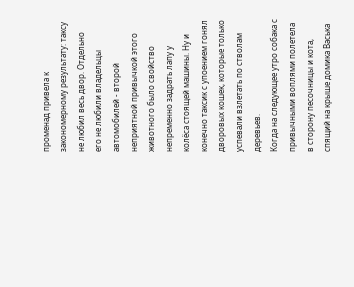променад привела к закономерному результату: таксу не любил весь двор. Отдельно его не любили владельцы автомобилей - второй неприятной привычкой этого животного было свойство непременно задрать лапу у колёса стоящей машины. Ну и конечно таксик с упоением гонял дворовых кошек, которые только успевали взлетать по стволам деревьев.
Когда на следующее утро собака с привычными воплями полетела в сторону песочницы и кота, спящий на крыше домика Васька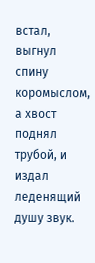встал, выгнул спину коромыслом, а хвост поднял трубой, и издал леденящий душу звук.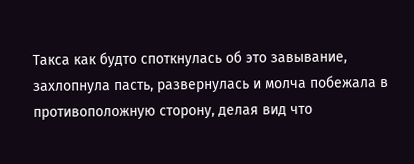Такса как будто споткнулась об это завывание, захлопнула пасть, развернулась и молча побежала в противоположную сторону, делая вид что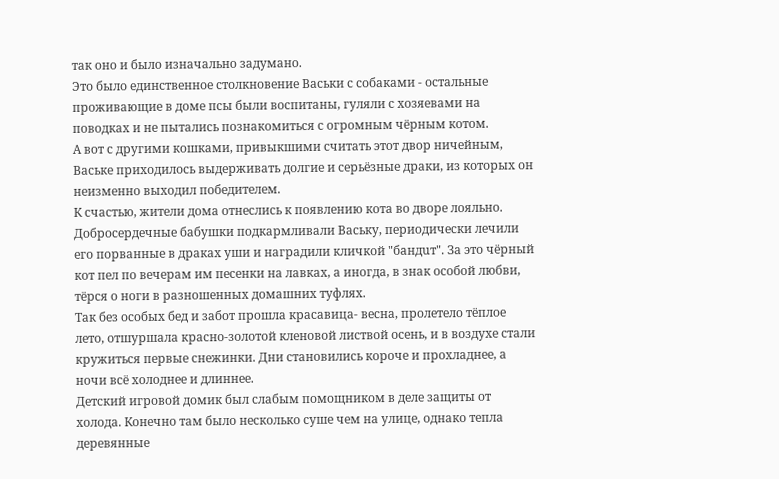так оно и было изначально задумано.
Это было единственное столкновение Васьки с собаками - остальные проживающие в доме псы были воспитаны, гуляли с хозяевами на поводках и не пытались познакомиться с огромным чёрным котом.
А вот с другими кошками, привыкшими считать этот двор ничейным, Ваське приходилось выдерживать долгие и серьёзные драки, из которых он неизменно выходил победителем.
К счастью, жители дома отнеслись к появлению кота во дворе лояльно. Добросердечные бабушки подкармливали Ваську, периодически лечили его порванные в драках уши и наградили кличкой "бaндuт". За это чёрный кот пел по вечерам им песенки на лавках, а иногда, в знак особой любви, тёрся о ноги в разношенных домашних туфлях.
Так без особых бед и забот прошла красавица- весна, пролетело тёплое лето, отшуршала красно-золотой кленовой листвой осень, и в воздухе стали кружиться первые снежинки. Дни становились короче и прохладнее, а ночи всё холоднее и длиннее.
Детский игровой домик был слабым помощником в деле защиты от холода. Конечно там было несколько суше чем на улице, однако тепла деревянные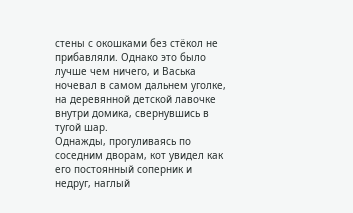стены с окошками без стёкол не прибавляли. Однако это было лучше чем ничего, и Васька ночевал в самом дальнем уголке, на деревянной детской лавочке внутри домика, свернувшись в тугой шар.
Однажды, прогуливаясь по соседним дворам, кот увидел как его постоянный соперник и недруг, наглый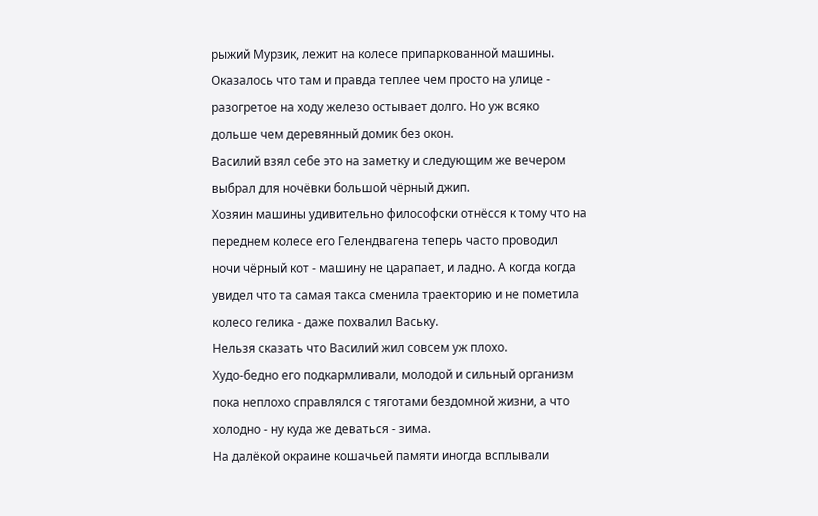рыжий Мурзик, лежит на колесе припаркованной машины. Оказалось что там и правда теплее чем просто на улице - разогретое на ходу железо остывает долго. Но уж всяко дольше чем деревянный домик без окон.
Василий взял себе это на заметку и следующим же вечером выбрал для ночёвки большой чёрный джип.
Хозяин машины удивительно философски отнёсся к тому что на переднем колесе его Гелендвагена теперь часто проводил ночи чёрный кот - машину не царапает, и ладно. А когда когда увидел что та самая такса сменила траекторию и не пометила колесо гелика - даже похвалил Ваську.
Нельзя сказать что Василий жил совсем уж плохо.
Худо-бедно его подкармливали, молодой и сильный организм пока неплохо справлялся с тяготами бездомной жизни, а что холодно - ну куда же деваться - зима.
На далёкой окраине кошачьей памяти иногда всплывали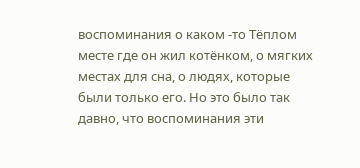воспоминания о каком -то Тёплом месте где он жил котёнком, о мягких местах для сна, о людях, которые были только его. Но это было так давно, что воспоминания эти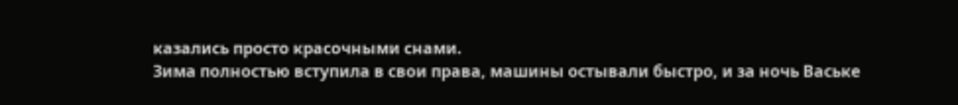казались просто красочными снами.
Зима полностью вступила в свои права, машины остывали быстро, и за ночь Ваське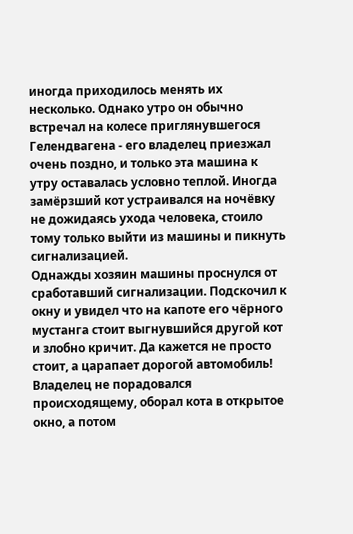иногда приходилось менять их несколько. Однако утро он обычно встречал на колесе приглянувшегося Гелендвагена - его владелец приезжал очень поздно, и только эта машина к утру оставалась условно теплой. Иногда замёрзший кот устраивался на ночёвку не дожидаясь ухода человека, стоило тому только выйти из машины и пикнуть сигнализацией.
Однажды хозяин машины проснулся от сработавший сигнализации. Подскочил к окну и увидел что на капоте его чёрного мустанга стоит выгнувшийся другой кот и злобно кричит. Да кажется не просто стоит, а царапает дорогой автомобиль!
Владелец не порадовался происходящему, оборал кота в открытое окно, а потом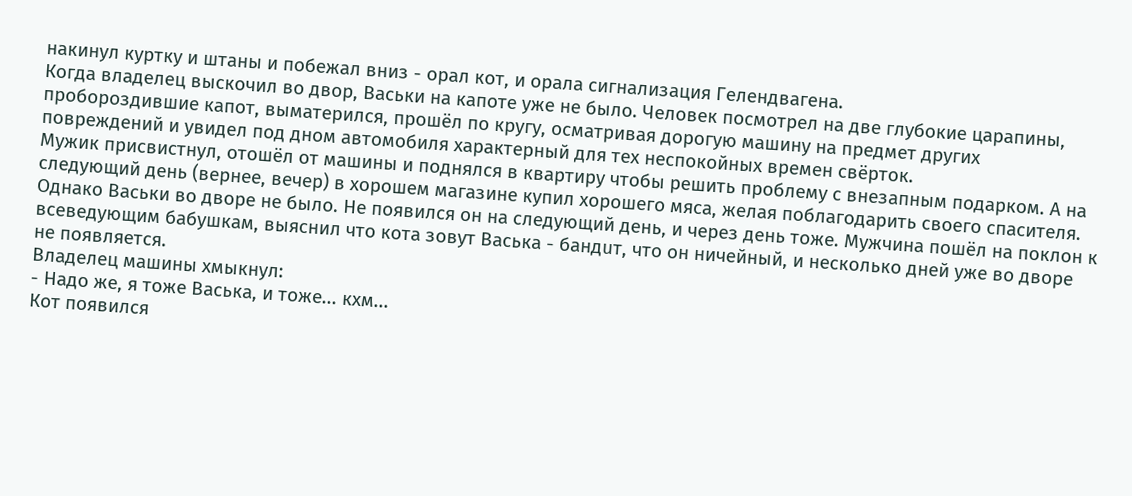накинул куртку и штаны и побежал вниз - орал кот, и орала сигнализация Гелендвагена.
Когда владелец выскочил во двор, Васьки на капоте уже не было. Человек посмотрел на две глубокие царапины, пробороздившие капот, выматерился, прошёл по кругу, осматривая дорогую машину на предмет других повреждений и увидел под дном автомобиля характерный для тех неспокойных времен свёрток.
Мужик присвистнул, отошёл от машины и поднялся в квартиру чтобы решить проблему с внезапным подарком. А на следующий день (вернее, вечер) в хорошем магазине купил хорошего мяса, желая поблагодарить своего спасителя.
Однако Васьки во дворе не было. Не появился он на следующий день, и через день тоже. Мужчина пошёл на поклон к всеведующим бабушкам, выяснил что кота зовут Васька - бaндuт, что он ничейный, и несколько дней уже во дворе не появляется.
Владелец машины хмыкнул:
- Надо же, я тоже Васька, и тоже... кхм...
Кот появился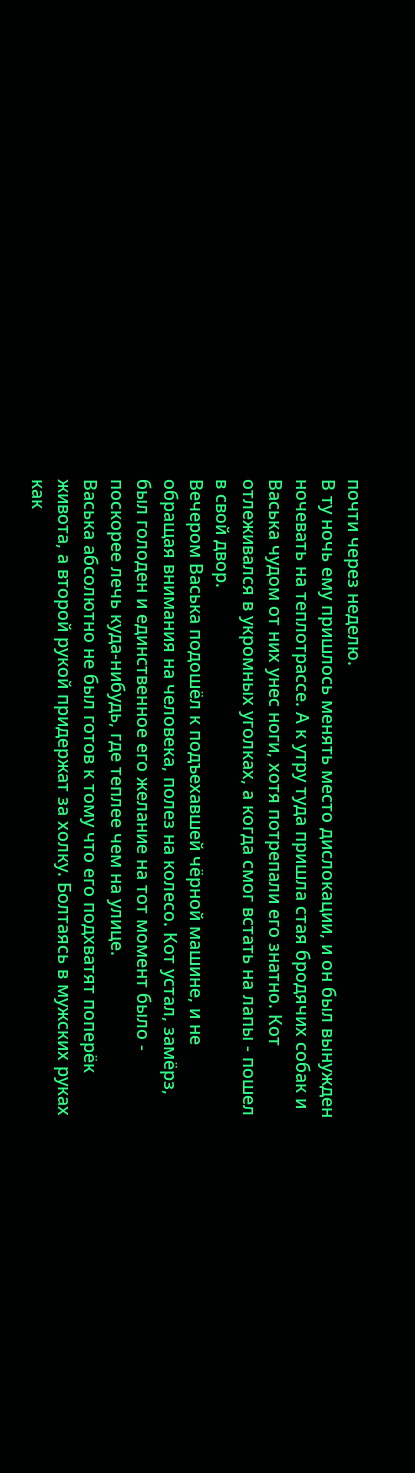почти через неделю.
В ту ночь ему пришлось менять место дислокации, и он был вынужден ночевать на теплотрассе. А к утру туда пришла стая бродячих собак и Васька чудом от них унес ноги, хотя потрепали его знатно. Кот отлеживался в укромных уголках, а когда смог встать на лапы - пошел в свой двор.
Вечером Васька подошёл к подъехавшей чёрной машине, и не обращая внимания на человека, полез на колесо. Кот устал, замёрз, был голоден и единственное его желание на тот момент было - поскорее лечь куда-нибудь, где теплее чем на улице.
Васька абсолютно не был готов к тому что его подхватят поперёк живота, а второй рукой придержат за холку. Болтаясь в мужских руках как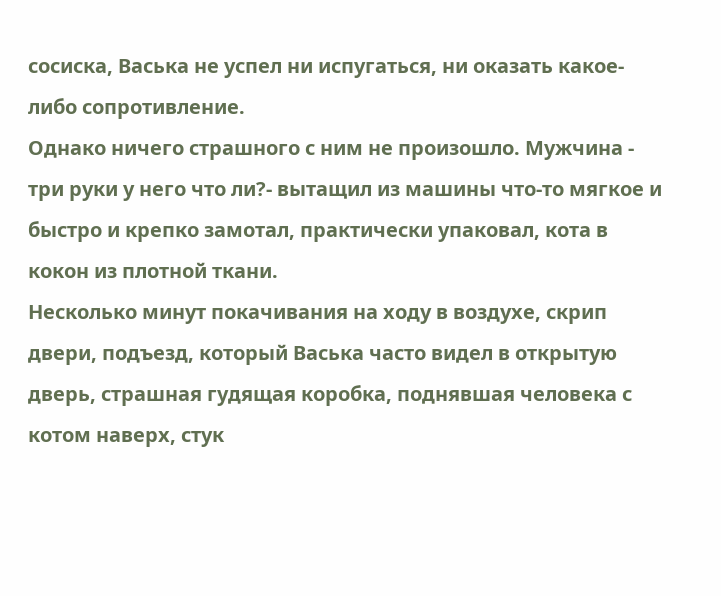сосиска, Васька не успел ни испугаться, ни оказать какое-либо сопротивление.
Однако ничего страшного с ним не произошло. Мужчина - три руки у него что ли?- вытащил из машины что-то мягкое и быстро и крепко замотал, практически упаковал, кота в кокон из плотной ткани.
Несколько минут покачивания на ходу в воздухе, скрип двери, подъезд, который Васька часто видел в открытую дверь, страшная гудящая коробка, поднявшая человека с котом наверх, стук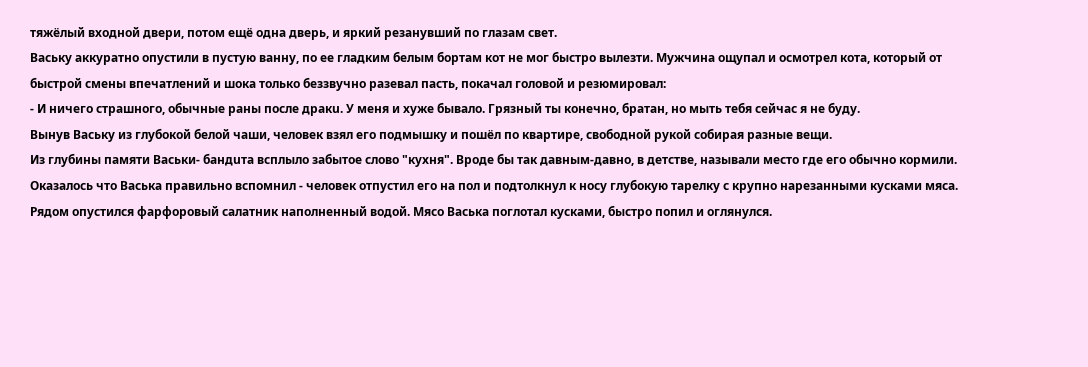тяжёлый входной двери, потом ещё одна дверь, и яркий резанувший по глазам свет.
Ваську аккуратно опустили в пустую ванну, по ее гладким белым бортам кот не мог быстро вылезти. Мужчина ощупал и осмотрел кота, который от быстрой смены впечатлений и шока только беззвучно разевал пасть, покачал головой и резюмировал:
- И ничего страшного, обычные рaны после дрaкu. У меня и хуже бывало. Грязный ты конечно, братан, но мыть тебя сейчас я не буду.
Вынув Ваську из глубокой белой чаши, человек взял его подмышку и пошёл по квартире, свободной рукой собирая разные вещи.
Из глубины памяти Васьки- бaндuта всплыло забытое слово "кухня". Вроде бы так давным-давно, в детстве, называли место где его обычно кормили.
Оказалось что Васька правильно вспомнил - человек отпустил его на пол и подтолкнул к носу глубокую тарелку с крупно нарезанными кусками мяса. Рядом опустился фарфоровый салатник наполненный водой. Мясо Васька поглотал кусками, быстро попил и оглянулся.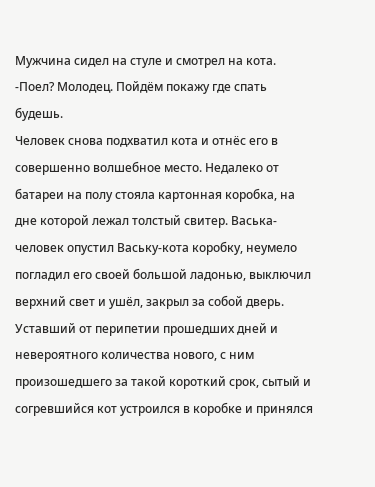Мужчина сидел на стуле и смотрел на кота.
-Поел? Молодец. Пойдём покажу где спать будешь.
Человек снова подхватил кота и отнёс его в совершенно волшебное место. Недалеко от батареи на полу стояла картонная коробка, на дне которой лежал толстый свитер. Васька-человек опустил Ваську-кота коробку, неумело погладил его своей большой ладонью, выключил верхний свет и ушёл, закрыл за собой дверь.
Уставший от перипетии прошедших дней и невероятного количества нового, с ним произошедшего за такой короткий срок, сытый и согревшийся кот устроился в коробке и принялся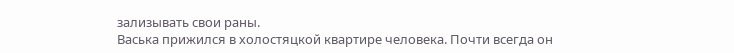зализывать свои раны.
Васька прижился в холостяцкой квартире человека. Почти всегда он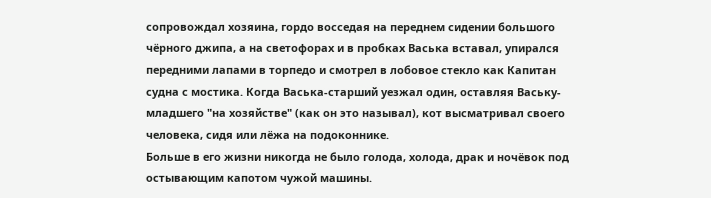сопровождал хозяина, гордо восседая на переднем сидении большого чёрного джипа, а на светофорах и в пробках Васька вставал, упирался передними лапами в торпедо и смотрел в лобовое стекло как Капитан судна с мостика. Когда Васька-старший уезжал один, оставляя Ваську-младшего "на хозяйстве" (как он это называл), кот высматривал своего человека, сидя или лёжа на подоконнике.
Больше в его жизни никогда не было голода, холода, драк и ночёвок под остывающим капотом чужой машины.